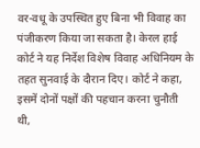वर-वधू के उपस्थित हुए बिना भी विवाह का पंजीकरण किया जा सकता है। केरल हाई कोर्ट ने यह निर्देश विशेष विवाह अधिनियम के तहत सुनवाई के दौरान दिए। कोर्ट ने कहा, इसमें दोनों पक्षों की पहचान करना चुनौती थी,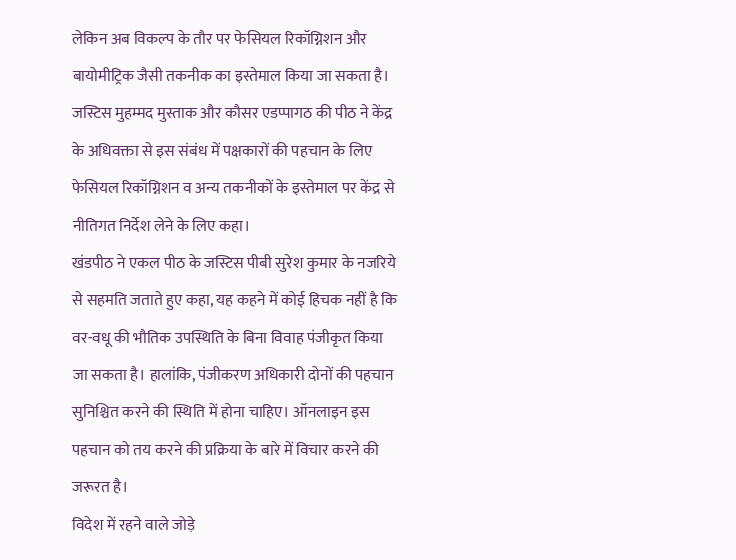लेकिन अब विकल्प के तौर पर फेसियल रिकॉग्निशन और बायोमीट्रिक जैसी तकनीक का इस्तेमाल किया जा सकता है।
जस्टिस मुहम्मद मुस्ताक और कौसर एडप्पागठ की पीठ ने केंद्र के अधिवक्ता से इस संबंध में पक्षकारों की पहचान के लिए फेसियल रिकॉग्निशन व अन्य तकनीकों के इस्तेमाल पर केंद्र से नीतिगत निर्देश लेने के लिए कहा।
खंडपीठ ने एकल पीठ के जस्टिस पीबी सुरेश कुमार के नजरिये से सहमति जताते हुए कहा, यह कहने में कोई हिचक नहीं है कि वर-वधू की भौतिक उपस्थिति के बिना विवाह पंजीकृत किया जा सकता है। हालांकि, पंजीकरण अधिकारी दोनों की पहचान सुनिश्चित करने की स्थिति में होना चाहिए। ऑनलाइन इस पहचान को तय करने की प्रक्रिया के बारे में विचार करने की जरूरत है।
विदेश में रहने वाले जोड़े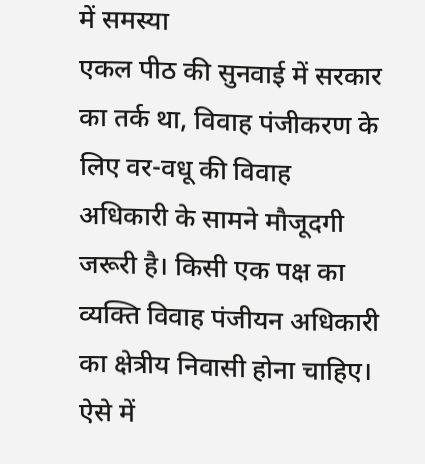में समस्या
एकल पीठ की सुनवाई में सरकार का तर्क था, विवाह पंजीकरण के लिए वर-वधू की विवाह अधिकारी के सामने मौजूदगी जरूरी है। किसी एक पक्ष का व्यक्ति विवाह पंजीयन अधिकारी का क्षेत्रीय निवासी होना चाहिए। ऐसे में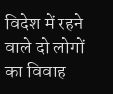विदेश में रहने वाले दो लोगों का विवाह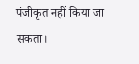पंजीकृत नहीं किया जा सकता।